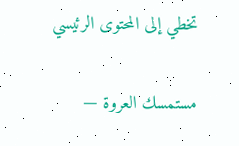تخطي إلى المحتوى الرئيسي

مستمسك العروة —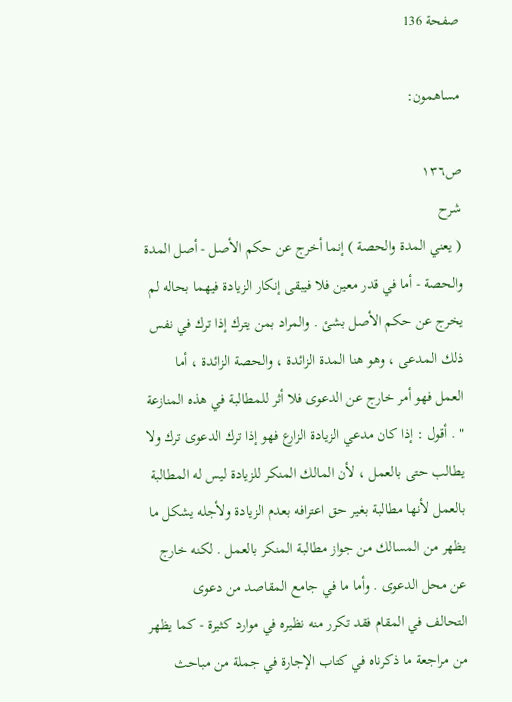صفحة 136

مساهمون:

ص١٣٦
شرح
( يعني المدة والحصة ) إنما أخرج عن حكم الأصل - أصل المدة والحصة - أما في قدر معين فلا فيبقى إنكار الزيادة فيهما بحاله لم يخرج عن حكم الأصل بشئ . والمراد بمن يترك إذا ترك في نفس ذلك المدعى ، وهو هنا المدة الزائدة ، والحصة الزائدة ، أما العمل فهو أمر خارج عن الدعوى فلا أثر للمطالبة في هذه المنازعة " . أقول : إذا كان مدعي الزيادة الزارع فهو إذا ترك الدعوى ترك ولا يطالب حتى بالعمل ، لأن المالك المنكر للزيادة ليس له المطالبة بالعمل لأنها مطالبة بغير حق اعترافه بعدم الزيادة ولأجله يشكل ما يظهر من المسالك من جواز مطالبة المنكر بالعمل . لكنه خارج عن محل الدعوى . وأما ما في جامع المقاصد من دعوى التحالف في المقام فقد تكرر منه نظيره في موارد كثيرة - كما يظهر من مراجعة ما ذكرناه في كتاب الإجارة في جملة من مباحث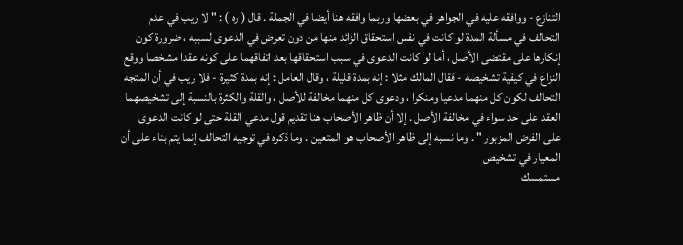التنازع - ووافقه عليه في الجواهر في بعضها وربما وافقه هنا أيضا في الجملة . قال ( ره ) : " لا ريب في عدم التحالف في مسألة المدة لو كانت في نفس استحقاق الزائد منها من دون تعرض في الدعوى لسببه ، ضرورة كون إنكارها على مقتضى الأصل ، أما لو كانت الدعوى في سبب استحقاقها بعد اتفاقهما على كونه عقدا مشخصا ووقع النزاع في كيفية تشخيصه - فقال المالك مثلا : إنه بمدة قليلة ، وقال العامل : إنه بمدة كثيرة - فلا ريب في أن المتجه التحالف لكون كل منهما مدعيا ومنكرا ، ودعوى كل منهما مخالفة للأصل ، والقلة والكثرة بالنسبة إلى تشخيصهما العقد على حد سواء في مخالفة الأصل . إلا أن ظاهر الأصحاب هنا تقديم قول مدعي القلة حتى لو كانت الدعوى على الفرض المزبور " . وما نسبه إلى ظاهر الأصحاب هو المتعين . وما ذكره في توجيه التحالف إنما يتم بناء على أن المعيار في تشخيص
مستمسك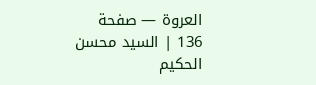العروة — صفحة 136 | السيد محسن الحكيم